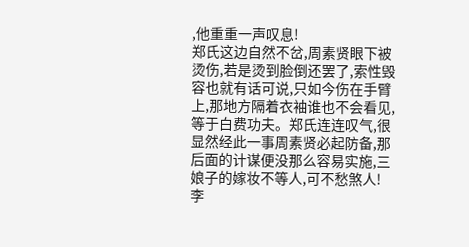,他重重一声叹息!
郑氏这边自然不岔,周素贤眼下被烫伤,若是烫到脸倒还罢了,索性毁容也就有话可说,只如今伤在手臂上,那地方隔着衣袖谁也不会看见,等于白费功夫。郑氏连连叹气,很显然经此一事周素贤必起防备,那后面的计谋便没那么容易实施,三娘子的嫁妆不等人,可不愁煞人!
李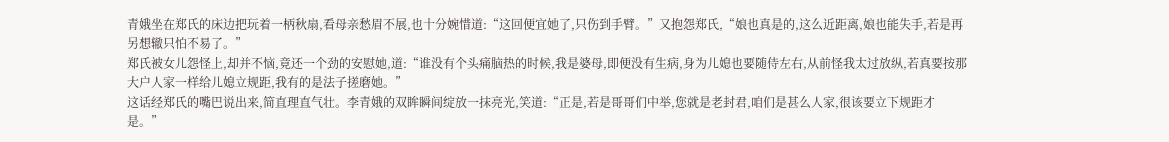青娥坐在郑氏的床边把玩着一柄秋扇,看母亲愁眉不展,也十分婉惜道:“这回便宜她了,只伤到手臂。”又抱怨郑氏,“娘也真是的,这么近距离,娘也能失手,若是再另想辙只怕不易了。”
郑氏被女儿怨怪上,却并不恼,竟还一个劲的安慰她,道:“谁没有个头痛脑热的时候,我是婆母,即便没有生病,身为儿媳也要随侍左右,从前怪我太过放纵,若真要按那大户人家一样给儿媳立规距,我有的是法子搓磨她。”
这话经郑氏的嘴巴说出来,简直理直气壮。李青娥的双眸瞬间绽放一抹亮光,笑道:“正是,若是哥哥们中举,您就是老封君,咱们是甚么人家,很该要立下规距才是。”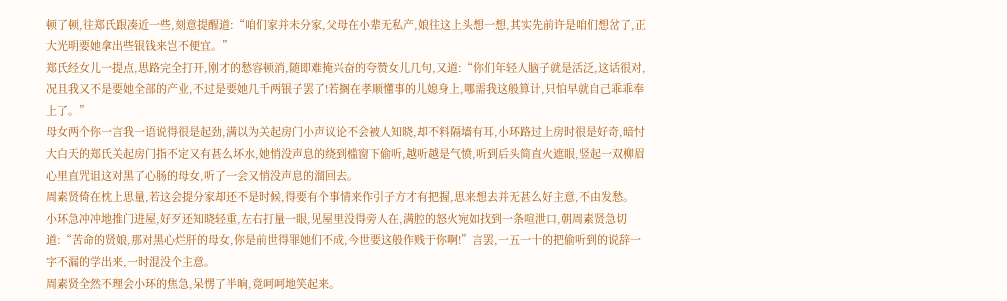顿了顿,往郑氏跟凑近一些,刻意提醒道:“咱们家并未分家,父母在小辈无私产,娘往这上头想一想,其实先前许是咱们想岔了,正大光明要她拿出些银钱来岂不便宜。”
郑氏经女儿一提点,思路完全打开,刚才的愁容顿消,随即难掩兴奋的夸赞女儿几句,又道:“你们年轻人脑子就是活泛,这话很对,况且我又不是要她全部的产业,不过是要她几千两银子罢了!若搁在孝顺懂事的儿媳身上,哪需我这般算计,只怕早就自己乖乖奉上了。”
母女两个你一言我一语说得很是起劲,满以为关起房门小声议论不会被人知晓,却不料隔墙有耳,小环路过上房时很是好奇,暗忖大白天的郑氏关起房门指不定又有甚么坏水,她悄没声息的绕到槛窗下偷听,越听越是气愤,听到后头简直火遮眼,竖起一双柳眉心里直咒诅这对黑了心肠的母女,听了一会又悄没声息的溜回去。
周素贤倚在枕上思量,若这会提分家却还不是时候,得要有个事情来作引子方才有把握,思来想去并无甚么好主意,不由发愁。
小环急冲冲地推门进屋,好歹还知晓轻重,左右打量一眼,见屋里没得旁人在,满腔的怒火宛如找到一条喧泄口,朝周素贤急切道:“苦命的贤娘,那对黑心烂肝的母女,你是前世得罪她们不成,今世要这般作贱于你啊!”言罢,一五一十的把偷听到的说辞一字不漏的学出来,一时混没个主意。
周素贤全然不理会小环的焦急,呆愣了半晌,竟呵呵地笑起来。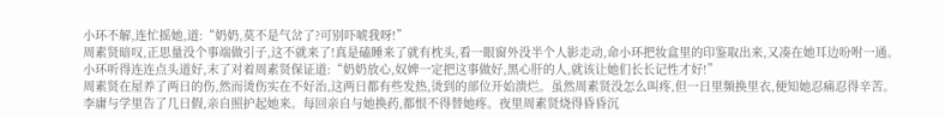小环不解,连忙摇她,道:“奶奶,莫不是气岔了?可别吓唬我呀!”
周素贤暗叹,正思量没个事端做引子,这不就来了!真是磕睡来了就有枕头,看一眼窗外没半个人影走动,命小环把妆盒里的印鉴取出来,又凑在她耳边吩咐一通。
小环听得连连点头道好,末了对着周素贤保证道:“奶奶放心,奴婢一定把这事做好,黑心肝的人,就该让她们长长记性才好!”
周素贤在屋养了两日的伤,然而烫伤实在不好治,这两日都有些发热,烫到的部位开始溃烂。虽然周素贤没怎么叫疼,但一日里频换里衣,便知她忍痛忍得辛苦。
李庸与学里告了几日假,亲自照护起她来。每回亲自与她换药,都恨不得替她疼。夜里周素贤烧得昏昏沉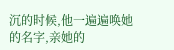沉的时候,他一遍遍唤她的名字,亲她的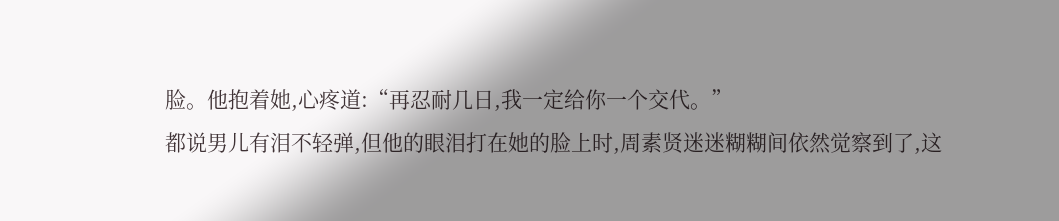脸。他抱着她,心疼道:“再忍耐几日,我一定给你一个交代。”
都说男儿有泪不轻弹,但他的眼泪打在她的脸上时,周素贤迷迷糊糊间依然觉察到了,这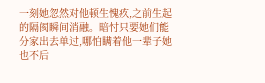一刻她忽然对他顿生愧疚,之前生起的隔阂瞬间消融。暗忖只要她们能分家出去单过,哪怕瞒着他一辈子她也不后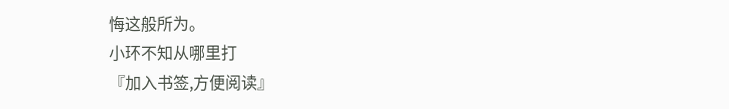悔这般所为。
小环不知从哪里打
『加入书签,方便阅读』